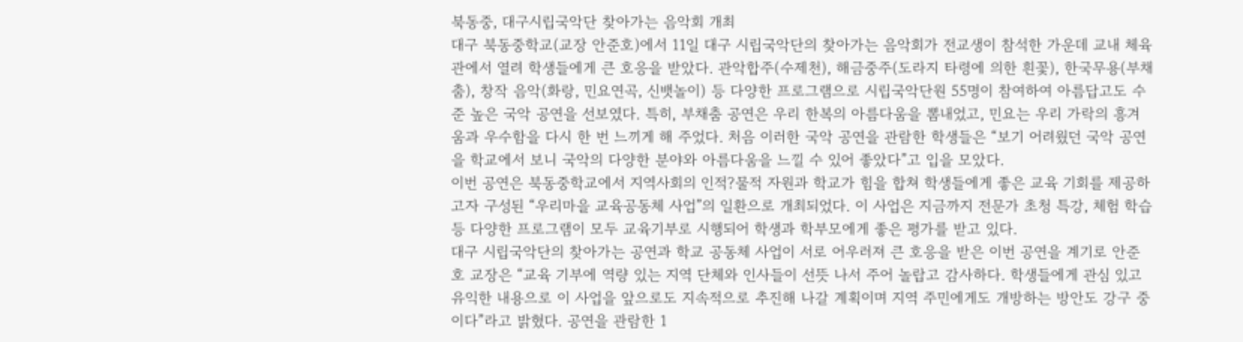북동중, 대구시립국악단 찾아가는 음악회 개최
대구 북동중학교(교장 안준호)에서 11일 대구 시립국악단의 찾아가는 음악회가 전교생이 참석한 가운데 교내 체육관에서 열려 학생들에게 큰 호응을 받았다. 관악합주(수제천), 해금중주(도라지 타령에 의한 흰꽃), 한국무용(부채춤), 창작 음악(화랑, 민요연곡, 신뱃놀이) 등 다양한 프로그램으로 시립국악단원 55명이 참여하여 아름답고도 수준 높은 국악 공연을 선보였다. 특히, 부채춤 공연은 우리 한복의 아름다움을 뽐내었고, 민요는 우리 가락의 흥겨움과 우수함을 다시 한 번 느끼게 해 주었다. 처음 이러한 국악 공연을 관람한 학생들은 “보기 어려웠던 국악 공연을 학교에서 보니 국악의 다양한 분야와 아름다움을 느낄 수 있어 좋았다”고 입을 모았다.
이번 공연은 북동중학교에서 지역사회의 인적?물적 자원과 학교가 힘을 합쳐 학생들에게 좋은 교육 기회를 제공하고자 구성된 “우리마을 교육공동체 사업”의 일환으로 개최되었다. 이 사업은 지금까지 전문가 초청 특강, 체험 학습 등 다양한 프로그램이 모두 교육기부로 시행되어 학생과 학부모에게 좋은 평가를 받고 있다.
대구 시립국악단의 찾아가는 공연과 학교 공동체 사업이 서로 어우러져 큰 호응을 받은 이번 공연을 계기로 안준호 교장은 “교육 기부에 역량 있는 지역 단체와 인사들이 선뜻 나서 주어 놀랍고 감사하다. 학생들에게 관심 있고 유익한 내용으로 이 사업을 앞으로도 지속적으로 추진해 나갈 계획이며 지역 주민에게도 개방하는 방안도 강구 중이다”라고 밝혔다. 공연을 관람한 1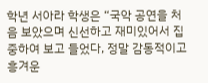학년 서아라 학생은 “국악 공연을 처음 보았으며 신선하고 재미있어서 집중하여 보고 들었다, 정말 감동적이고 흥겨운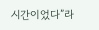시간이었다”라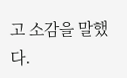고 소감을 말했다.